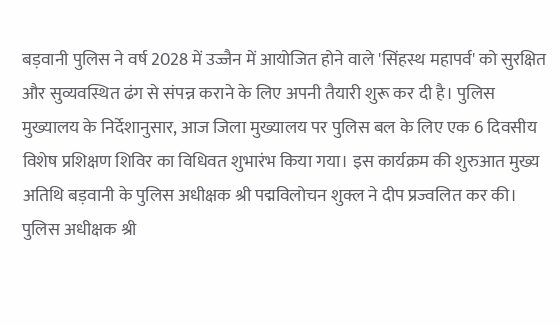बड़वानी पुलिस ने वर्ष 2028 में उज्जैन में आयोजित होने वाले 'सिंहस्थ महापर्व' को सुरक्षित और सुव्यवस्थित ढंग से संपन्न कराने के लिए अपनी तैयारी शुरू कर दी है। पुलिस मुख्यालय के निर्देशानुसार, आज जिला मुख्यालय पर पुलिस बल के लिए एक 6 दिवसीय विशेष प्रशिक्षण शिविर का विधिवत शुभारंभ किया गया। इस कार्यक्रम की शुरुआत मुख्य अतिथि बड़वानी के पुलिस अधीक्षक श्री पद्मविलोचन शुक्ल ने दीप प्रज्वलित कर की। पुलिस अधीक्षक श्री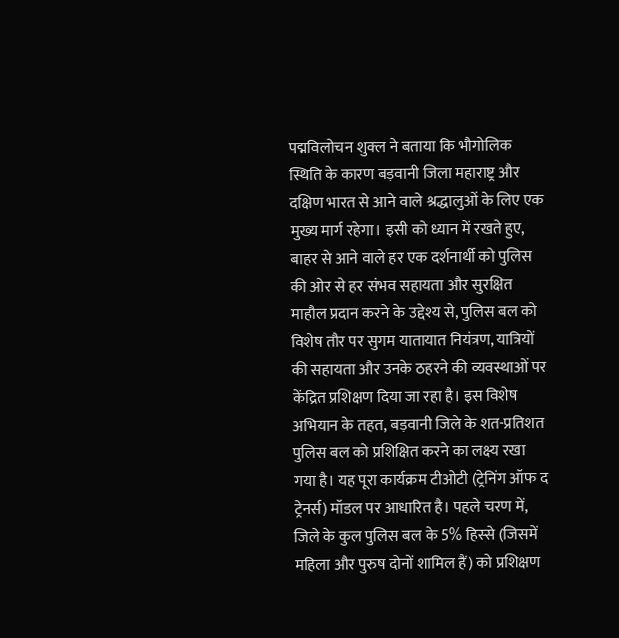पद्मविलोचन शुक्ल ने बताया कि भौगोलिक स्थिति के कारण बड़वानी जिला महाराष्ट्र और दक्षिण भारत से आने वाले श्रद्धालुओं के लिए एक मुख्य मार्ग रहेगा। इसी को ध्यान में रखते हुए, बाहर से आने वाले हर एक दर्शनार्थी को पुलिस की ओर से हर संभव सहायता और सुरक्षित माहौल प्रदान करने के उद्देश्य से, पुलिस बल को विशेष तौर पर सुगम यातायात नियंत्रण, यात्रियों की सहायता और उनके ठहरने की व्यवस्थाओं पर केंद्रित प्रशिक्षण दिया जा रहा है। इस विशेष अभियान के तहत, बड़वानी जिले के शत-प्रतिशत पुलिस बल को प्रशिक्षित करने का लक्ष्य रखा गया है। यह पूरा कार्यक्रम टीओटी (ट्रेनिंग ऑफ द ट्रेनर्स) मॉडल पर आधारित है। पहले चरण में, जिले के कुल पुलिस बल के 5% हिस्से (जिसमें महिला और पुरुष दोनों शामिल हैं) को प्रशिक्षण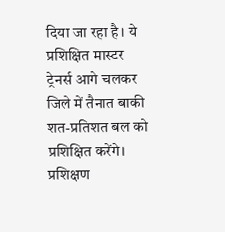दिया जा रहा है। ये प्रशिक्षित मास्टर ट्रेनर्स आगे चलकर जिले में तैनात बाकी शत-प्रतिशत बल को प्रशिक्षित करेंगे। प्रशिक्षण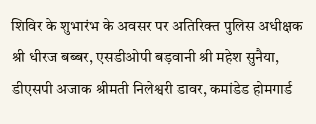शिविर के शुभारंभ के अवसर पर अतिरिक्त पुलिस अधीक्षक श्री धीरज बब्बर, एसडीओपी बड़वानी श्री महेश सुनैया, डीएसपी अजाक श्रीमती निलेश्वरी डावर, कमांडेड होमगार्ड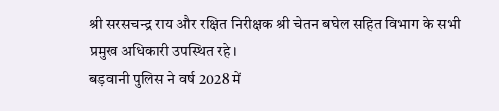श्री सरसचन्द्र राय और रक्षित निरीक्षक श्री चेतन बघेल सहित विभाग के सभी प्रमुख अधिकारी उपस्थित रहे।
बड़वानी पुलिस ने वर्ष 2028 में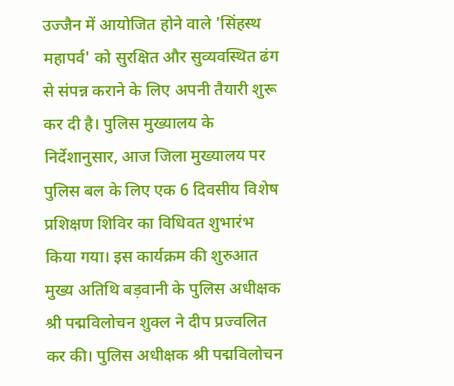उज्जैन में आयोजित होने वाले 'सिंहस्थ महापर्व' को सुरक्षित और सुव्यवस्थित ढंग से संपन्न कराने के लिए अपनी तैयारी शुरू कर दी है। पुलिस मुख्यालय के निर्देशानुसार, आज जिला मुख्यालय पर पुलिस बल के लिए एक 6 दिवसीय विशेष प्रशिक्षण शिविर का विधिवत शुभारंभ किया गया। इस कार्यक्रम की शुरुआत मुख्य अतिथि बड़वानी के पुलिस अधीक्षक श्री पद्मविलोचन शुक्ल ने दीप प्रज्वलित कर की। पुलिस अधीक्षक श्री पद्मविलोचन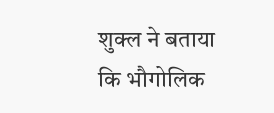शुक्ल ने बताया कि भौगोलिक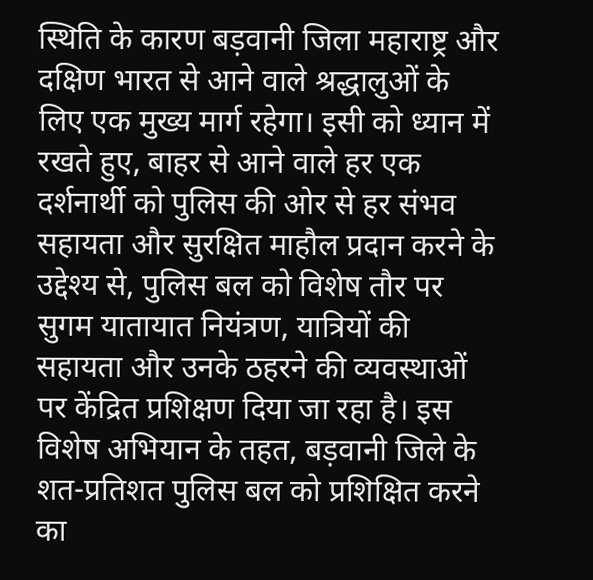स्थिति के कारण बड़वानी जिला महाराष्ट्र और दक्षिण भारत से आने वाले श्रद्धालुओं के लिए एक मुख्य मार्ग रहेगा। इसी को ध्यान में रखते हुए, बाहर से आने वाले हर एक दर्शनार्थी को पुलिस की ओर से हर संभव सहायता और सुरक्षित माहौल प्रदान करने के उद्देश्य से, पुलिस बल को विशेष तौर पर सुगम यातायात नियंत्रण, यात्रियों की सहायता और उनके ठहरने की व्यवस्थाओं पर केंद्रित प्रशिक्षण दिया जा रहा है। इस विशेष अभियान के तहत, बड़वानी जिले के शत-प्रतिशत पुलिस बल को प्रशिक्षित करने का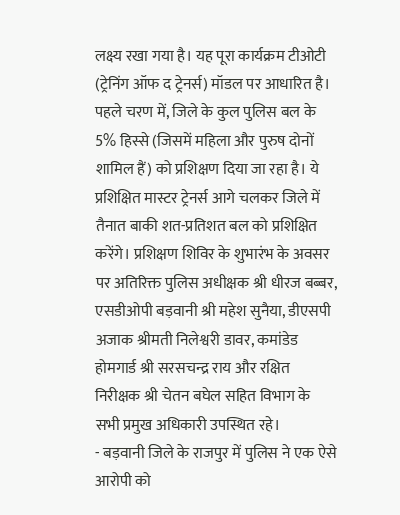लक्ष्य रखा गया है। यह पूरा कार्यक्रम टीओटी (ट्रेनिंग ऑफ द ट्रेनर्स) मॉडल पर आधारित है। पहले चरण में, जिले के कुल पुलिस बल के 5% हिस्से (जिसमें महिला और पुरुष दोनों शामिल हैं) को प्रशिक्षण दिया जा रहा है। ये प्रशिक्षित मास्टर ट्रेनर्स आगे चलकर जिले में तैनात बाकी शत-प्रतिशत बल को प्रशिक्षित करेंगे। प्रशिक्षण शिविर के शुभारंभ के अवसर पर अतिरिक्त पुलिस अधीक्षक श्री धीरज बब्बर, एसडीओपी बड़वानी श्री महेश सुनैया, डीएसपी अजाक श्रीमती निलेश्वरी डावर, कमांडेड होमगार्ड श्री सरसचन्द्र राय और रक्षित निरीक्षक श्री चेतन बघेल सहित विभाग के सभी प्रमुख अधिकारी उपस्थित रहे।
- बड़वानी जिले के राजपुर में पुलिस ने एक ऐसे आरोपी को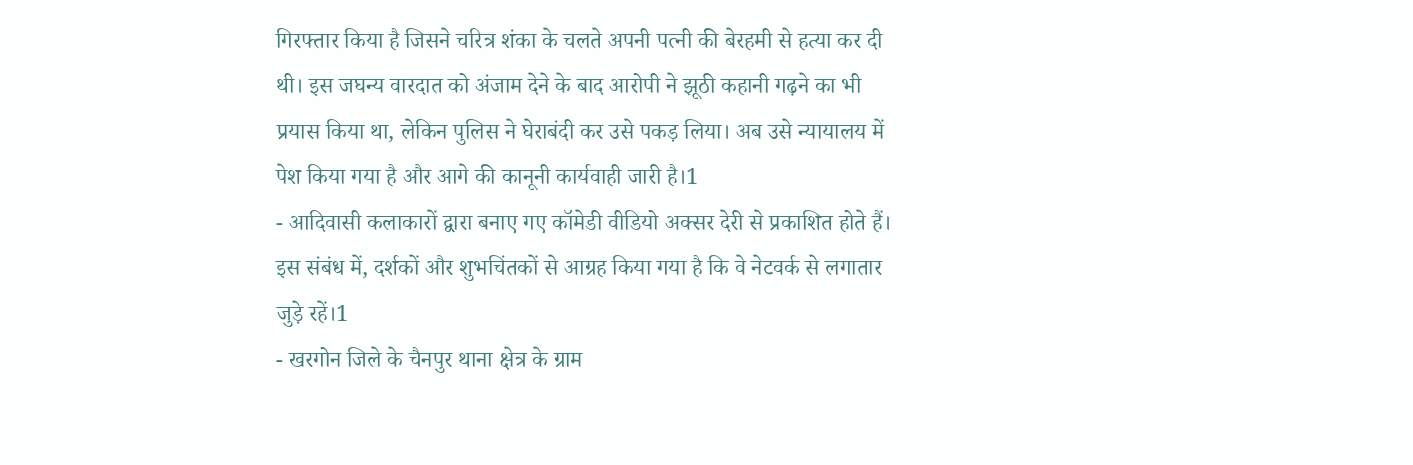गिरफ्तार किया है जिसने चरित्र शंका के चलते अपनी पत्नी की बेरहमी से हत्या कर दी थी। इस जघन्य वारदात को अंजाम देने के बाद आरोपी ने झूठी कहानी गढ़ने का भी प्रयास किया था, लेकिन पुलिस ने घेराबंदी कर उसे पकड़ लिया। अब उसे न्यायालय में पेश किया गया है और आगे की कानूनी कार्यवाही जारी है।1
- आदिवासी कलाकारों द्वारा बनाए गए कॉमेडी वीडियो अक्सर देरी से प्रकाशित होते हैं। इस संबंध में, दर्शकों और शुभचिंतकों से आग्रह किया गया है कि वे नेटवर्क से लगातार जुड़े रहें।1
- खरगोन जिले के चैनपुर थाना क्षेत्र के ग्राम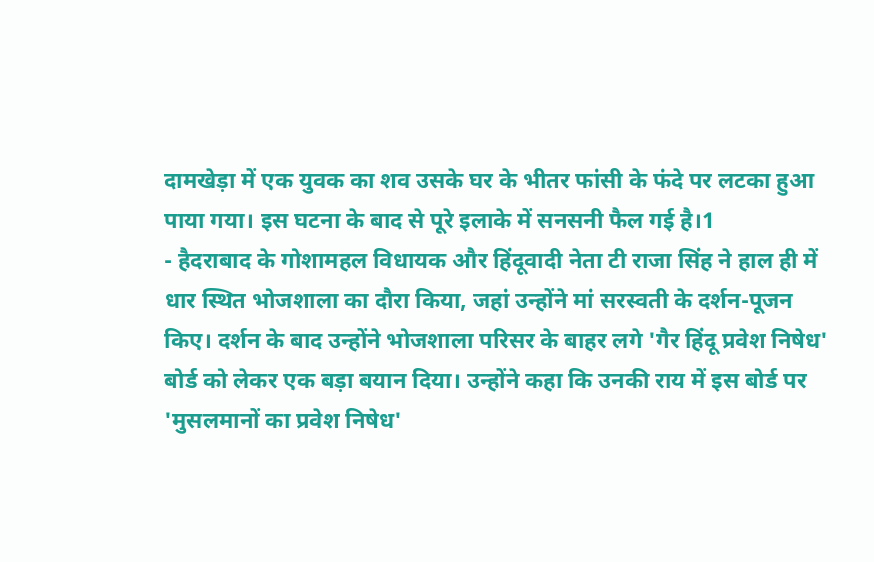दामखेड़ा में एक युवक का शव उसके घर के भीतर फांसी के फंदे पर लटका हुआ पाया गया। इस घटना के बाद से पूरे इलाके में सनसनी फैल गई है।1
- हैदराबाद के गोशामहल विधायक और हिंदूवादी नेता टी राजा सिंह ने हाल ही में धार स्थित भोजशाला का दौरा किया, जहां उन्होंने मां सरस्वती के दर्शन-पूजन किए। दर्शन के बाद उन्होंने भोजशाला परिसर के बाहर लगे 'गैर हिंदू प्रवेश निषेध' बोर्ड को लेकर एक बड़ा बयान दिया। उन्होंने कहा कि उनकी राय में इस बोर्ड पर 'मुसलमानों का प्रवेश निषेध'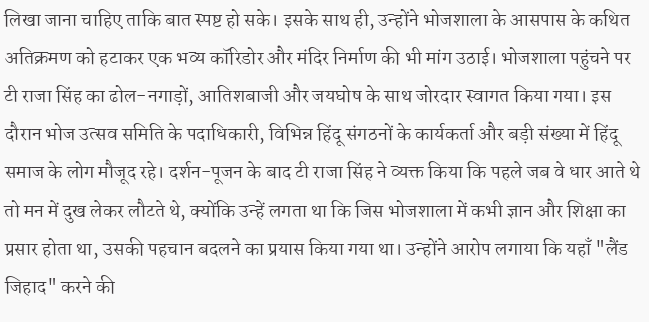लिखा जाना चाहिए ताकि बात स्पष्ट हो सके। इसके साथ ही, उन्होंने भोजशाला के आसपास के कथित अतिक्रमण को हटाकर एक भव्य कॉरिडोर और मंदिर निर्माण की भी मांग उठाई। भोजशाला पहुंचने पर टी राजा सिंह का ढोल-नगाड़ों, आतिशबाजी और जयघोष के साथ जोरदार स्वागत किया गया। इस दौरान भोज उत्सव समिति के पदाधिकारी, विभिन्न हिंदू संगठनों के कार्यकर्ता और बड़ी संख्या में हिंदू समाज के लोग मौजूद रहे। दर्शन-पूजन के बाद टी राजा सिंह ने व्यक्त किया कि पहले जब वे धार आते थे तो मन में दुख लेकर लौटते थे, क्योंकि उन्हें लगता था कि जिस भोजशाला में कभी ज्ञान और शिक्षा का प्रसार होता था, उसकी पहचान बदलने का प्रयास किया गया था। उन्होंने आरोप लगाया कि यहाँ "लैंड जिहाद" करने की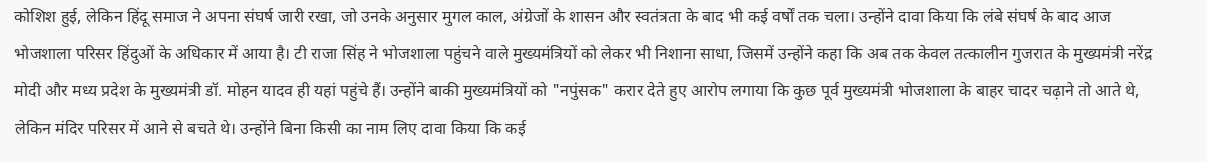कोशिश हुई, लेकिन हिंदू समाज ने अपना संघर्ष जारी रखा, जो उनके अनुसार मुगल काल, अंग्रेजों के शासन और स्वतंत्रता के बाद भी कई वर्षों तक चला। उन्होंने दावा किया कि लंबे संघर्ष के बाद आज भोजशाला परिसर हिंदुओं के अधिकार में आया है। टी राजा सिंह ने भोजशाला पहुंचने वाले मुख्यमंत्रियों को लेकर भी निशाना साधा, जिसमें उन्होंने कहा कि अब तक केवल तत्कालीन गुजरात के मुख्यमंत्री नरेंद्र मोदी और मध्य प्रदेश के मुख्यमंत्री डॉ. मोहन यादव ही यहां पहुंचे हैं। उन्होंने बाकी मुख्यमंत्रियों को "नपुंसक" करार देते हुए आरोप लगाया कि कुछ पूर्व मुख्यमंत्री भोजशाला के बाहर चादर चढ़ाने तो आते थे, लेकिन मंदिर परिसर में आने से बचते थे। उन्होंने बिना किसी का नाम लिए दावा किया कि कई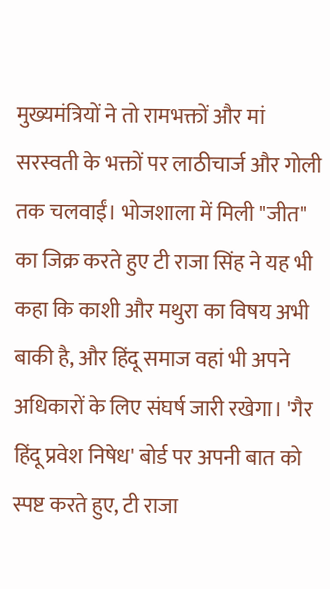मुख्यमंत्रियों ने तो रामभक्तों और मां सरस्वती के भक्तों पर लाठीचार्ज और गोली तक चलवाईं। भोजशाला में मिली "जीत" का जिक्र करते हुए टी राजा सिंह ने यह भी कहा कि काशी और मथुरा का विषय अभी बाकी है, और हिंदू समाज वहां भी अपने अधिकारों के लिए संघर्ष जारी रखेगा। 'गैर हिंदू प्रवेश निषेध' बोर्ड पर अपनी बात को स्पष्ट करते हुए, टी राजा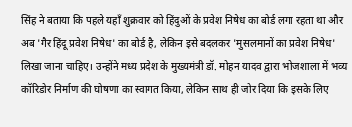सिंह ने बताया कि पहले यहाँ शुक्रवार को हिंदुओं के प्रवेश निषेध का बोर्ड लगा रहता था और अब 'गैर हिंदू प्रवेश निषेध' का बोर्ड है, लेकिन इसे बदलकर 'मुसलमानों का प्रवेश निषेध' लिखा जाना चाहिए। उन्होंने मध्य प्रदेश के मुख्यमंत्री डॉ. मोहन यादव द्वारा भोजशाला में भव्य कॉरिडोर निर्माण की घोषणा का स्वागत किया, लेकिन साथ ही जोर दिया कि इसके लिए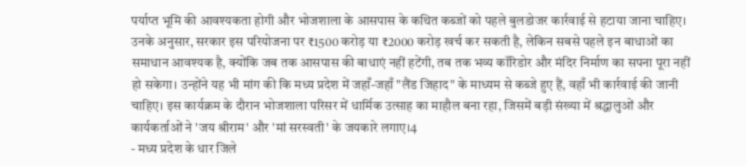पर्याप्त भूमि की आवश्यकता होगी और भोजशाला के आसपास के कथित कब्जों को पहले बुलडोजर कार्रवाई से हटाया जाना चाहिए। उनके अनुसार, सरकार इस परियोजना पर ₹1500 करोड़ या ₹2000 करोड़ खर्च कर सकती है, लेकिन सबसे पहले इन बाधाओं का समाधान आवश्यक है, क्योंकि जब तक आसपास की बाधाएं नहीं हटेंगी, तब तक भव्य कॉरिडोर और मंदिर निर्माण का सपना पूरा नहीं हो सकेगा। उन्होंने यह भी मांग की कि मध्य प्रदेश में जहाँ-जहाँ "लैंड जिहाद" के माध्यम से कब्जे हुए हैं, वहाँ भी कार्रवाई की जानी चाहिए। इस कार्यक्रम के दौरान भोजशाला परिसर में धार्मिक उत्साह का माहौल बना रहा, जिसमें बड़ी संख्या में श्रद्धालुओं और कार्यकर्ताओं ने 'जय श्रीराम' और 'मां सरस्वती' के जयकारे लगाए।4
- मध्य प्रदेश के धार जिले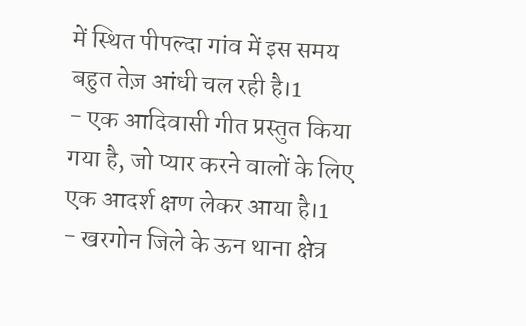में स्थित पीपल्दा गांव में इस समय बहुत तेज़ आंधी चल रही है।1
- एक आदिवासी गीत प्रस्तुत किया गया है, जो प्यार करने वालों के लिए एक आदर्श क्षण लेकर आया है।1
- खरगोन जिले के ऊन थाना क्षेत्र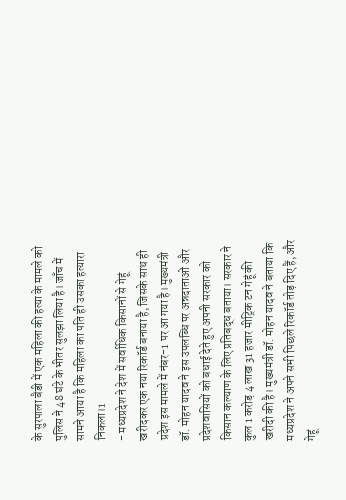के सुरपाला बैडी में एक महिला की हत्या के मामले को पुलिस ने 48 घंटे के भीतर सुलझा लिया है। जाँच में सामने आया है कि महिला का पति ही उसका हत्यारा निकला।1
- मध्यप्रदेश ने देश में सर्वाधिक किसानों से गेहूं खरीदकर एक नया रिकॉर्ड बनाया है, जिसके साथ ही प्रदेश इस मामले में नंबर-1 पर आ गया है। मुख्यमंत्री डॉ. मोहन यादव ने इस उपलब्धि पर अन्नदाताओं और प्रदेशवासियों को बधाई देते हुए अपनी सरकार को किसान कल्याण के लिए प्रतिबद्ध बताया। सरकार ने कुल 1 करोड़ 4 लाख 31 हजार मीट्रिक टन गेहूं की खरीदी की है। मुख्यमंत्री डॉ. मोहन यादव ने बताया कि मध्यप्रदेश ने अपने सभी पिछले रिकॉर्ड तोड़ दिए हैं, और गेहूं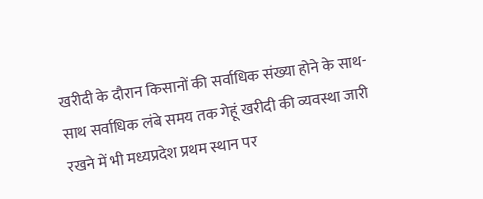खरीदी के दौरान किसानों की सर्वाधिक संख्या होने के साथ-साथ सर्वाधिक लंबे समय तक गेहूं खरीदी की व्यवस्था जारी रखने में भी मध्यप्रदेश प्रथम स्थान पर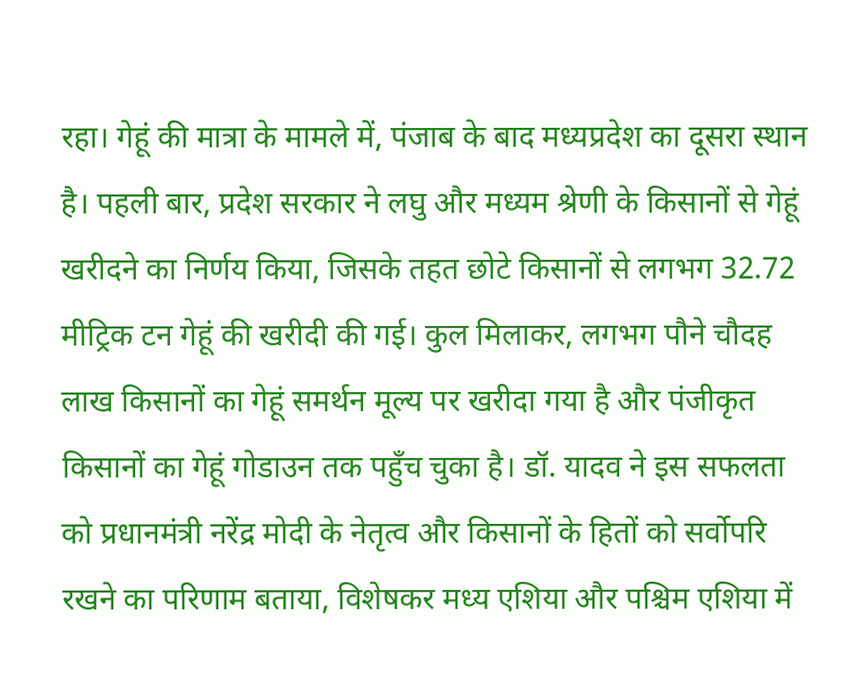रहा। गेहूं की मात्रा के मामले में, पंजाब के बाद मध्यप्रदेश का दूसरा स्थान है। पहली बार, प्रदेश सरकार ने लघु और मध्यम श्रेणी के किसानों से गेहूं खरीदने का निर्णय किया, जिसके तहत छोटे किसानों से लगभग 32.72 मीट्रिक टन गेहूं की खरीदी की गई। कुल मिलाकर, लगभग पौने चौदह लाख किसानों का गेहूं समर्थन मूल्य पर खरीदा गया है और पंजीकृत किसानों का गेहूं गोडाउन तक पहुँच चुका है। डॉ. यादव ने इस सफलता को प्रधानमंत्री नरेंद्र मोदी के नेतृत्व और किसानों के हितों को सर्वोपरि रखने का परिणाम बताया, विशेषकर मध्य एशिया और पश्चिम एशिया में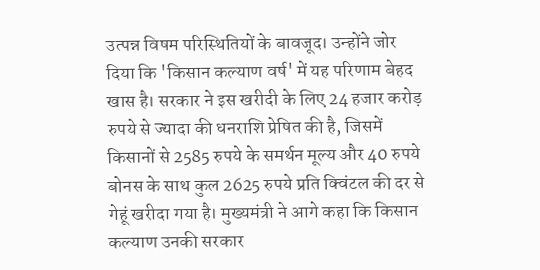उत्पन्न विषम परिस्थितियों के बावजूद। उन्होंने जोर दिया कि 'किसान कल्याण वर्ष' में यह परिणाम बेहद खास है। सरकार ने इस खरीदी के लिए 24 हजार करोड़ रुपये से ज्यादा की धनराशि प्रेषित की है, जिसमें किसानों से 2585 रुपये के समर्थन मूल्य और 40 रुपये बोनस के साथ कुल 2625 रुपये प्रति क्विंटल की दर से गेहूं खरीदा गया है। मुख्यमंत्री ने आगे कहा कि किसान कल्याण उनकी सरकार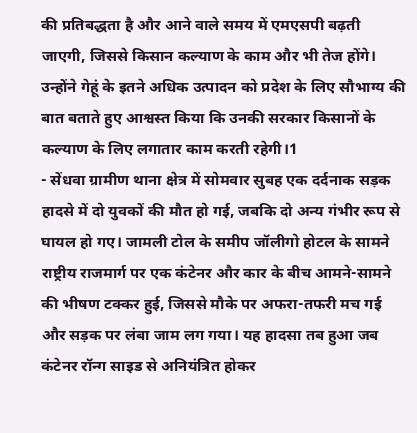की प्रतिबद्धता है और आने वाले समय में एमएसपी बढ़ती जाएगी, जिससे किसान कल्याण के काम और भी तेज होंगे। उन्होंने गेहूं के इतने अधिक उत्पादन को प्रदेश के लिए सौभाग्य की बात बताते हुए आश्वस्त किया कि उनकी सरकार किसानों के कल्याण के लिए लगातार काम करती रहेगी।1
- सेंधवा ग्रामीण थाना क्षेत्र में सोमवार सुबह एक दर्दनाक सड़क हादसे में दो युवकों की मौत हो गई, जबकि दो अन्य गंभीर रूप से घायल हो गए। जामली टोल के समीप जॉलीगो होटल के सामने राष्ट्रीय राजमार्ग पर एक कंटेनर और कार के बीच आमने-सामने की भीषण टक्कर हुई, जिससे मौके पर अफरा-तफरी मच गई और सड़क पर लंबा जाम लग गया। यह हादसा तब हुआ जब कंटेनर रॉन्ग साइड से अनियंत्रित होकर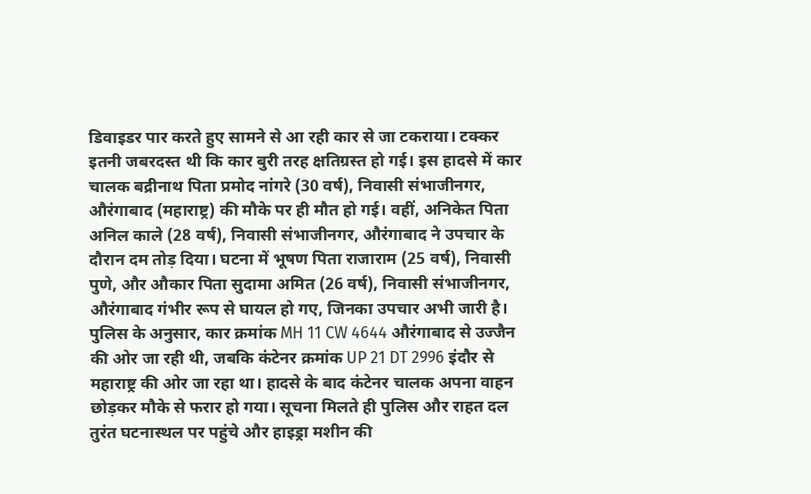डिवाइडर पार करते हुए सामने से आ रही कार से जा टकराया। टक्कर इतनी जबरदस्त थी कि कार बुरी तरह क्षतिग्रस्त हो गई। इस हादसे में कार चालक बद्रीनाथ पिता प्रमोद नांगरे (30 वर्ष), निवासी संभाजीनगर, औरंगाबाद (महाराष्ट्र) की मौके पर ही मौत हो गई। वहीं, अनिकेत पिता अनिल काले (28 वर्ष), निवासी संभाजीनगर, औरंगाबाद ने उपचार के दौरान दम तोड़ दिया। घटना में भूषण पिता राजाराम (25 वर्ष), निवासी पुणे, और औकार पिता सुदामा अमित (26 वर्ष), निवासी संभाजीनगर, औरंगाबाद गंभीर रूप से घायल हो गए, जिनका उपचार अभी जारी है। पुलिस के अनुसार, कार क्रमांक MH 11 CW 4644 औरंगाबाद से उज्जैन की ओर जा रही थी, जबकि कंटेनर क्रमांक UP 21 DT 2996 इंदौर से महाराष्ट्र की ओर जा रहा था। हादसे के बाद कंटेनर चालक अपना वाहन छोड़कर मौके से फरार हो गया। सूचना मिलते ही पुलिस और राहत दल तुरंत घटनास्थल पर पहुंचे और हाइड्रा मशीन की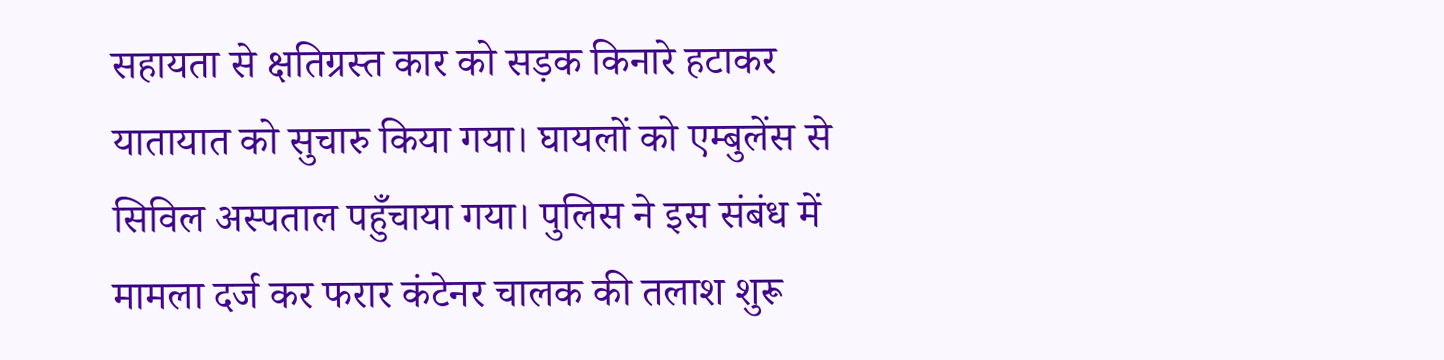सहायता से क्षतिग्रस्त कार को सड़क किनारे हटाकर यातायात को सुचारु किया गया। घायलों को एम्बुलेंस से सिविल अस्पताल पहुँचाया गया। पुलिस ने इस संबंध में मामला दर्ज कर फरार कंटेनर चालक की तलाश शुरू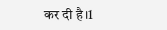कर दी है।1